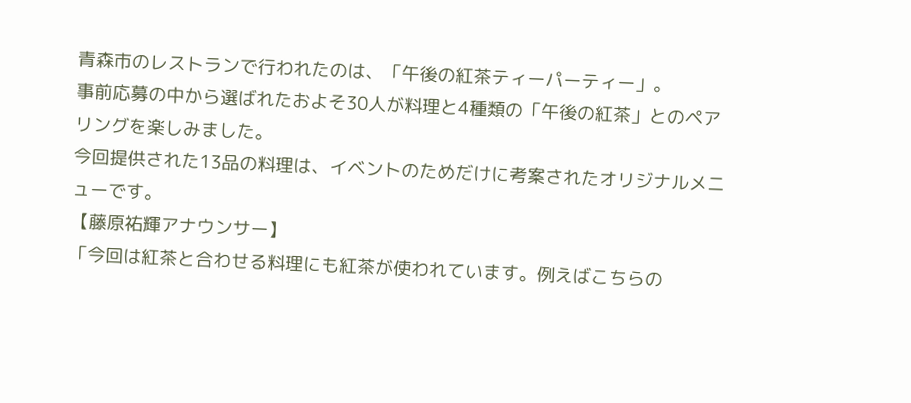青森市のレストランで行われたのは、「午後の紅茶ティーパーティー」。
事前応募の中から選ばれたおよそ30人が料理と4種類の「午後の紅茶」とのペアリングを楽しみました。
今回提供された13品の料理は、イベントのためだけに考案されたオリジナルメニューです。
【藤原祐輝アナウンサー】
「今回は紅茶と合わせる料理にも紅茶が使われています。例えばこちらの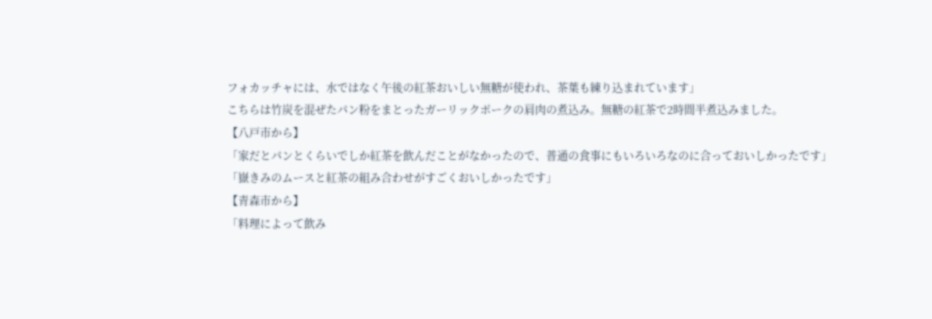フォカッチャには、水ではなく午後の紅茶おいしい無糖が使われ、茶葉も練り込まれています」
こちらは竹炭を混ぜたパン粉をまとったガーリックポークの肩肉の煮込み。無糖の紅茶で2時間半煮込みました。
【八戸市から】
「家だとパンとくらいでしか紅茶を飲んだことがなかったので、普通の食事にもいろいろなのに合っておいしかったです」
「嶽きみのムースと紅茶の組み合わせがすごくおいしかったです」
【青森市から】
「料理によって飲み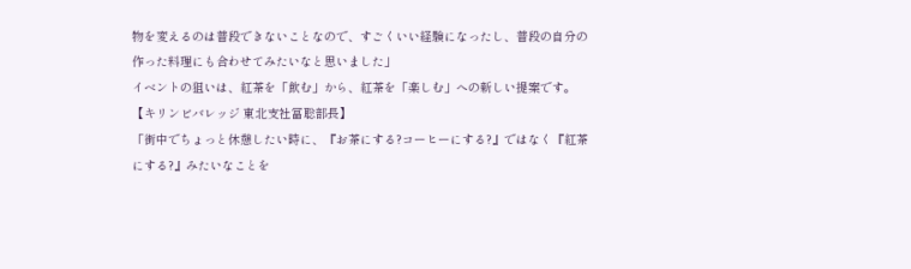物を変えるのは普段できないことなので、すごくいい経験になったし、普段の自分の作った料理にも合わせてみたいなと思いました」
イベントの狙いは、紅茶を「飲む」から、紅茶を「楽しむ」への新しい提案です。
【キリンビバレッジ 東北支社冨聡部長】
「街中でちょっと休憩したい時に、『お茶にする?コーヒーにする?』ではなく『紅茶にする?』みたいなことを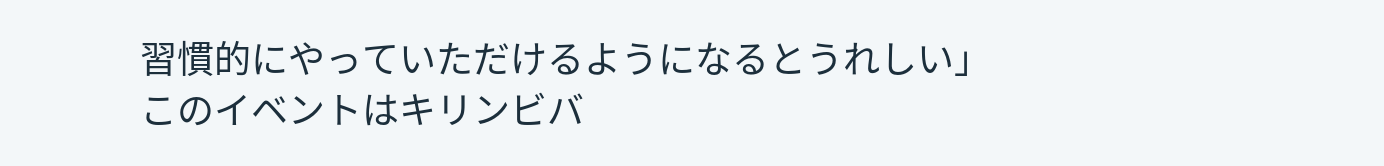習慣的にやっていただけるようになるとうれしい」
このイベントはキリンビバ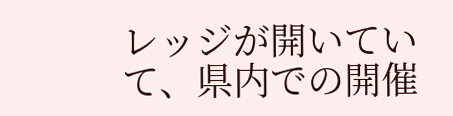レッジが開いていて、県内での開催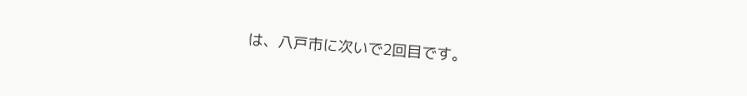は、八戸市に次いで2回目です。